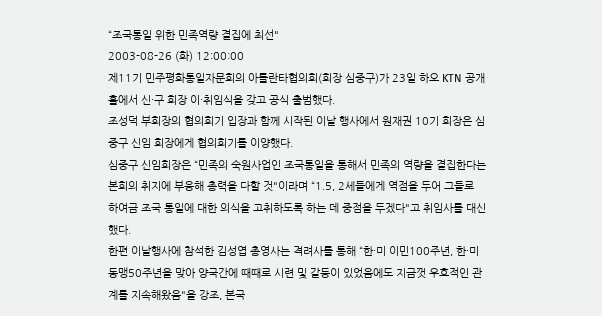“조국통일 위한 민족역량 결집에 최선"
2003-08-26 (화) 12:00:00
제11기 민주평화통일자문회의 아틀란타협의회(회장 심중구)가 23일 하오 KTN 공개홀에서 신·구 회장 이·취임식을 갖고 공식 출범했다.
조성덕 부회장의 협의회기 입장과 함께 시작된 이날 행사에서 원재권 10기 회장은 심중구 신임 회장에게 협의회기를 이양했다.
심중구 신임회장은 “민족의 숙원사업인 조국통일을 통해서 민족의 역량을 결집한다는 본회의 취지에 부응해 총력을 다할 것"이라며 “1.5, 2세들에게 역점을 두어 그들로 하여금 조국 통일에 대한 의식을 고취하도록 하는 데 중점을 두겠다"고 취임사를 대신했다.
한편 이날행사에 참석한 김성엽 총영사는 격려사를 통해 “한·미 이민100주년, 한·미 동맹50주년을 맞아 양국간에 때때로 시련 및 갈등이 있었음에도 지금껏 우호적인 관계를 지속해왔음"을 강조, 본국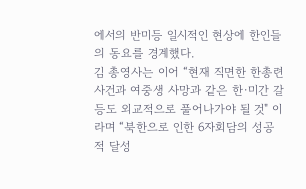에서의 반미등 일시적인 현상에 한인들의 동요를 경계했다.
김 총영사는 이어 “현재 직면한 한총련 사건과 여중생 사망과 같은 한·미간 갈등도 외교적으로 풀어나가야 될 것" 이라며 “북한으로 인한 6자회담의 성공적 달성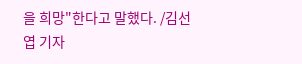을 희망"한다고 말했다. /김선엽 기자